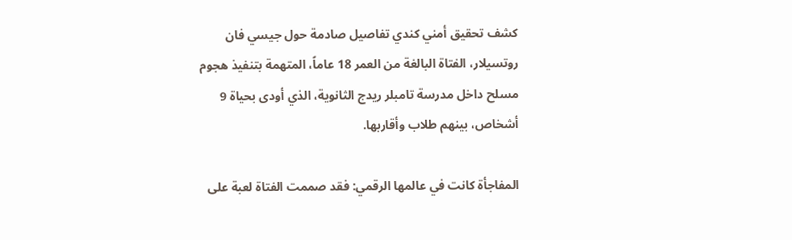كشف تحقيق أمني كندي تفاصيل صادمة حول جيسي فان روتسيلار، الفتاة البالغة من العمر 18 عاماً، المتهمة بتنفيذ هجوم مسلح داخل مدرسة تامبلر ريدج الثانوية، الذي أودى بحياة 9 أشخاص، بينهم طلاب وأقاربها.

المفاجأة كانت في عالمها الرقمي: فقد صممت الفتاة لعبة على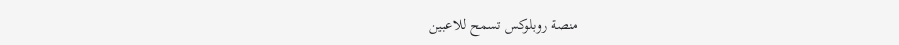منصة روبلوكس تسمح للاعبين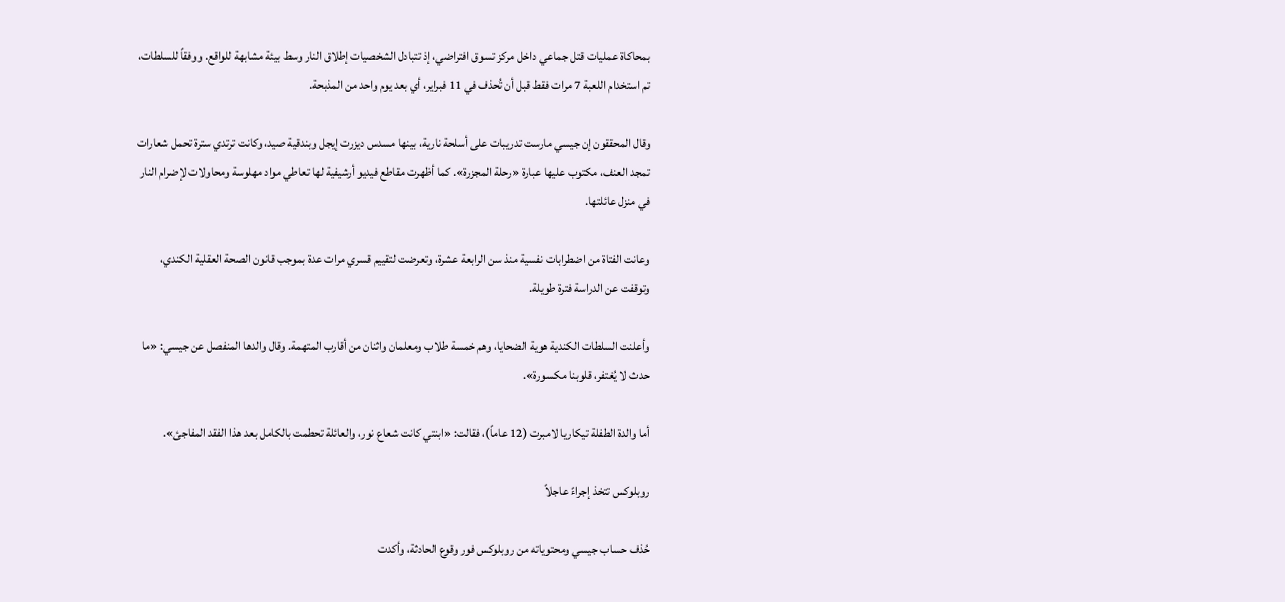بمحاكاة عمليات قتل جماعي داخل مركز تسوق افتراضي، إذ تتبادل الشخصيات إطلاق النار وسط بيئة مشابهة للواقع. ووفقاً للسلطات، تم استخدام اللعبة 7 مرات فقط قبل أن تُحذف في 11 فبراير، أي بعد يوم واحد من المذبحة.

وقال المحققون إن جيسي مارست تدريبات على أسلحة نارية، بينها مسدس ديزرت إيجل وبندقية صيد، وكانت ترتدي سترة تحمل شعارات تمجد العنف، مكتوب عليها عبارة «رحلة المجزرة». كما أظهرت مقاطع فيديو أرشيفية لها تعاطي مواد مهلوسة ومحاولات لإضرام النار في منزل عائلتها.

وعانت الفتاة من اضطرابات نفسية منذ سن الرابعة عشرة، وتعرضت لتقييم قسري مرات عدة بموجب قانون الصحة العقلية الكندي، وتوقفت عن الدراسة فترة طويلة.

وأعلنت السلطات الكندية هوية الضحايا، وهم خمسة طلاب ومعلمان واثنان من أقارب المتهمة. وقال والدها المنفصل عن جيسي: «ما حدث لا يُغتفر، قلوبنا مكسورة».

أما والدة الطفلة تيكاريا لامبرت (12 عاماً)، فقالت: «ابنتي كانت شعاع نور، والعائلة تحطمت بالكامل بعد هذا الفقد المفاجئ».

روبلوكس تتخذ إجراءً عاجلاً

حُذف حساب جيسي ومحتوياته من روبلوكس فور وقوع الحادثة، وأكدت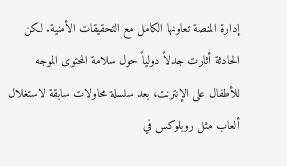إدارة المنصة تعاونها الكامل مع التحقيقات الأمنية. لكن الحادثة أثارت جدلاً دولياً حول سلامة المحتوى الموجه للأطفال على الإنترنت، بعد سلسلة محاولات سابقة لاستغلال ألعاب مثل روبلوكس في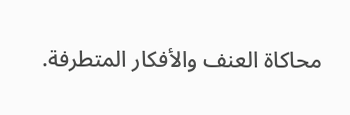محاكاة العنف والأفكار المتطرفة.